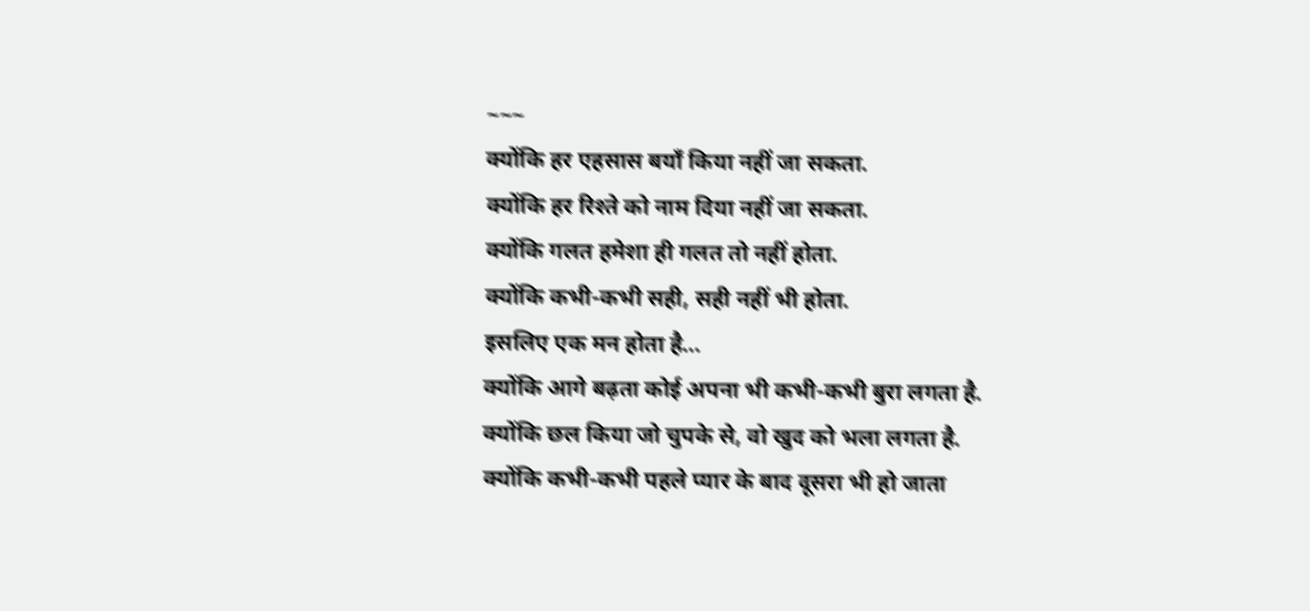~~~
क्योंकि हर एहसास बयाँ किया नहीं जा सकता.
क्योंकि हर रिश्ते को नाम दिया नहीं जा सकता.
क्योंकि गलत हमेशा ही गलत तो नहीं होता.
क्योंकि कभी-कभी सही, सही नहीं भी होता.
इसलिए एक मन होता है…
क्योंकि आगे बढ़ता कोई अपना भी कभी-कभी बुरा लगता है.
क्योंकि छल किया जो चुपके से, वो खुद को भला लगता है.
क्योंकि कभी-कभी पहले प्यार के बाद दूसरा भी हो जाता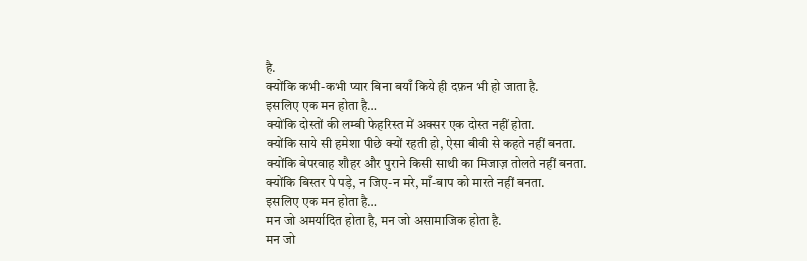है.
क्योंकि कभी-कभी प्यार बिना बयाँ किये ही दफ़न भी हो जाता है.
इसलिए एक मन होता है…
क्योंकि दोस्तों की लम्बी फेहरिस्त में अक्सर एक दोस्त नहीं होता.
क्योंकि साये सी हमेशा पीछे क्यों रहती हो, ऐसा बीवी से कहते नहीं बनता.
क्योंकि बेपरवाह शौहर और पुराने किसी साथी का मिजाज़ तोलते नहीं बनता.
क्योंकि बिस्तर पे पड़े, न जिए-न मरे, माँ-बाप को मारते नहीं बनता.
इसलिए एक मन होता है…
मन जो अमर्यादित होता है, मन जो असामाजिक होता है.
मन जो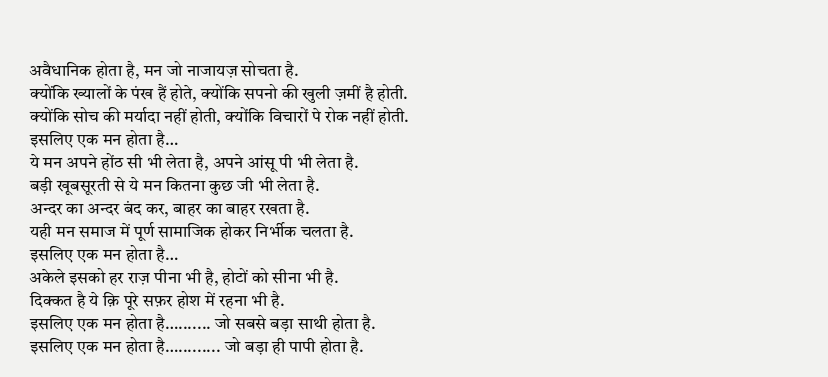अवैधानिक होता है, मन जो नाजायज़ सोचता है.
क्योंकि ख्यालों के पंख हैं होते, क्योंकि सपनो की खुली ज़मीं है होती.
क्योंकि सोच की मर्यादा नहीं होती, क्योंकि विचारों पे रोक नहीं होती.
इसलिए एक मन होता है…
ये मन अपने होंठ सी भी लेता है, अपने आंसू पी भी लेता है.
बड़ी खूबसूरती से ये मन कितना कुछ जी भी लेता है.
अन्दर का अन्दर बंद कर, बाहर का बाहर रखता है.
यही मन समाज में पूर्ण सामाजिक होकर निर्भीक चलता है.
इसलिए एक मन होता है…
अकेले इसको हर राज़ पीना भी है, होटों को सीना भी है.
दिक्कत है ये क़ि पूरे सफ़र होश में रहना भी है.
इसलिए एक मन होता है…....... जो सबसे बड़ा साथी होता है.
इसलिए एक मन होता है…......... जो बड़ा ही पापी होता है.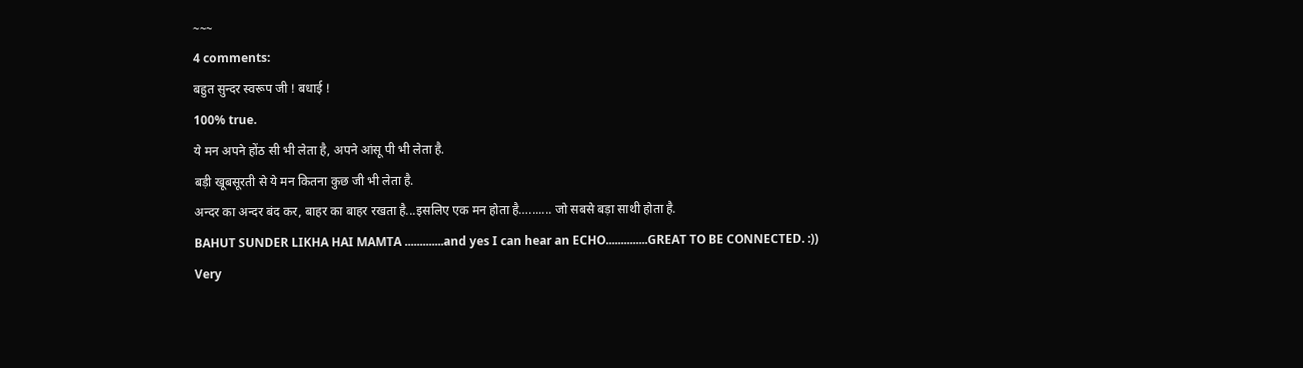~~~
4 comments:
बहुत सुन्दर स्वरूप जी ! बधाई !
100% true.
ये मन अपने होंठ सी भी लेता है, अपने आंसू पी भी लेता है.
बड़ी खूबसूरती से ये मन कितना कुछ जी भी लेता है.
अन्दर का अन्दर बंद कर, बाहर का बाहर रखता है...इसलिए एक मन होता है…....... जो सबसे बड़ा साथी होता है.
BAHUT SUNDER LIKHA HAI MAMTA .............and yes I can hear an ECHO..............GREAT TO BE CONNECTED. :))
Very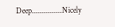Deep...............Nicely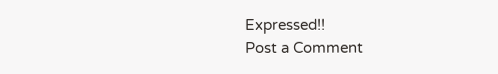Expressed!!
Post a Comment